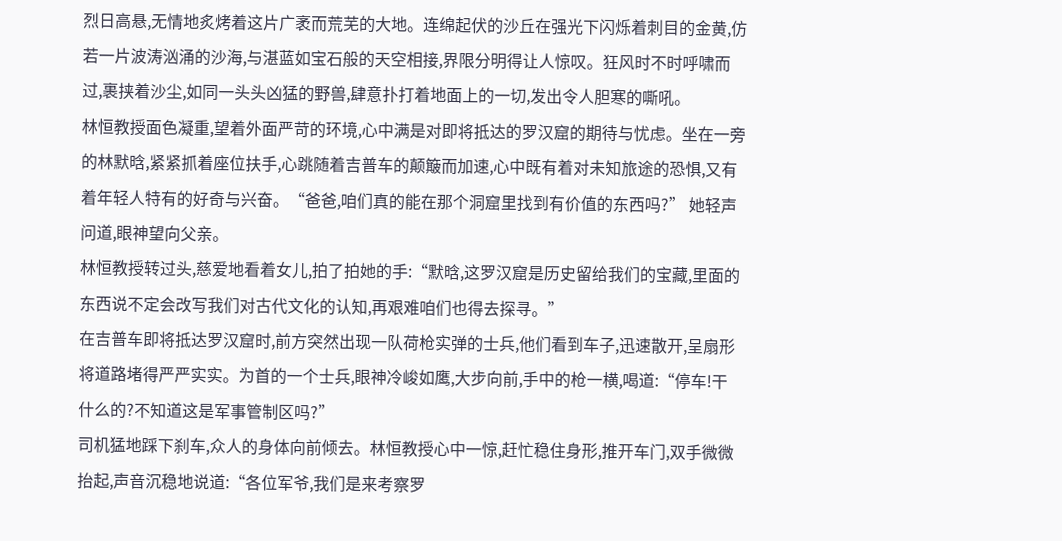烈日高悬,无情地炙烤着这片广袤而荒芜的大地。连绵起伏的沙丘在强光下闪烁着刺目的金黄,仿若一片波涛汹涌的沙海,与湛蓝如宝石般的天空相接,界限分明得让人惊叹。狂风时不时呼啸而过,裹挟着沙尘,如同一头头凶猛的野兽,肆意扑打着地面上的一切,发出令人胆寒的嘶吼。
林恒教授面色凝重,望着外面严苛的环境,心中满是对即将抵达的罗汉窟的期待与忧虑。坐在一旁的林默晗,紧紧抓着座位扶手,心跳随着吉普车的颠簸而加速,心中既有着对未知旅途的恐惧,又有着年轻人特有的好奇与兴奋。“爸爸,咱们真的能在那个洞窟里找到有价值的东西吗?” 她轻声问道,眼神望向父亲。
林恒教授转过头,慈爱地看着女儿,拍了拍她的手:“默晗,这罗汉窟是历史留给我们的宝藏,里面的东西说不定会改写我们对古代文化的认知,再艰难咱们也得去探寻。”
在吉普车即将抵达罗汉窟时,前方突然出现一队荷枪实弹的士兵,他们看到车子,迅速散开,呈扇形将道路堵得严严实实。为首的一个士兵,眼神冷峻如鹰,大步向前,手中的枪一横,喝道:“停车!干什么的?不知道这是军事管制区吗?”
司机猛地踩下刹车,众人的身体向前倾去。林恒教授心中一惊,赶忙稳住身形,推开车门,双手微微抬起,声音沉稳地说道:“各位军爷,我们是来考察罗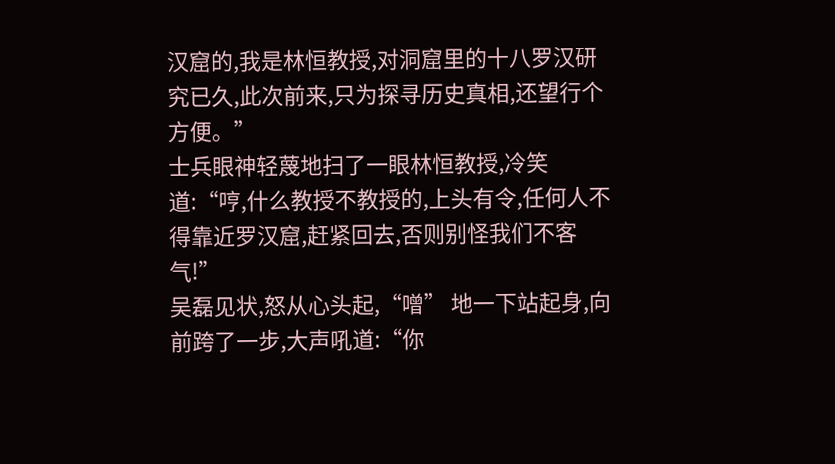汉窟的,我是林恒教授,对洞窟里的十八罗汉研究已久,此次前来,只为探寻历史真相,还望行个方便。”
士兵眼神轻蔑地扫了一眼林恒教授,冷笑道:“哼,什么教授不教授的,上头有令,任何人不得靠近罗汉窟,赶紧回去,否则别怪我们不客气!”
吴磊见状,怒从心头起,“噌” 地一下站起身,向前跨了一步,大声吼道:“你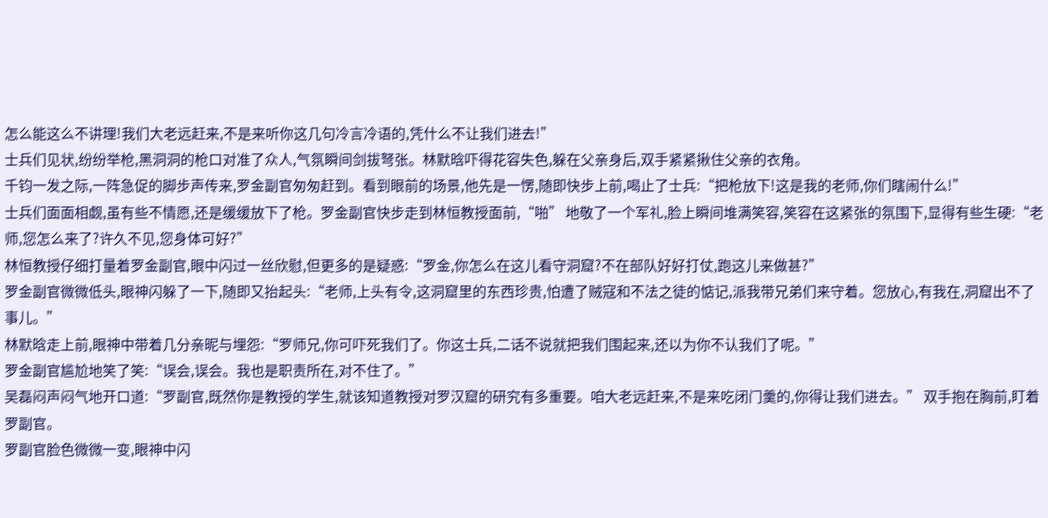怎么能这么不讲理!我们大老远赶来,不是来听你这几句冷言冷语的,凭什么不让我们进去!”
士兵们见状,纷纷举枪,黑洞洞的枪口对准了众人,气氛瞬间剑拔弩张。林默晗吓得花容失色,躲在父亲身后,双手紧紧揪住父亲的衣角。
千钧一发之际,一阵急促的脚步声传来,罗金副官匆匆赶到。看到眼前的场景,他先是一愣,随即快步上前,喝止了士兵:“把枪放下!这是我的老师,你们瞎闹什么!”
士兵们面面相觑,虽有些不情愿,还是缓缓放下了枪。罗金副官快步走到林恒教授面前,“啪” 地敬了一个军礼,脸上瞬间堆满笑容,笑容在这紧张的氛围下,显得有些生硬:“老师,您怎么来了?许久不见,您身体可好?”
林恒教授仔细打量着罗金副官,眼中闪过一丝欣慰,但更多的是疑惑:“罗金,你怎么在这儿看守洞窟?不在部队好好打仗,跑这儿来做甚?”
罗金副官微微低头,眼神闪躲了一下,随即又抬起头:“老师,上头有令,这洞窟里的东西珍贵,怕遭了贼寇和不法之徒的惦记,派我带兄弟们来守着。您放心,有我在,洞窟出不了事儿。”
林默晗走上前,眼神中带着几分亲昵与埋怨:“罗师兄,你可吓死我们了。你这士兵,二话不说就把我们围起来,还以为你不认我们了呢。”
罗金副官尴尬地笑了笑:“误会,误会。我也是职责所在,对不住了。”
吴磊闷声闷气地开口道:“罗副官,既然你是教授的学生,就该知道教授对罗汉窟的研究有多重要。咱大老远赶来,不是来吃闭门羹的,你得让我们进去。” 双手抱在胸前,盯着罗副官。
罗副官脸色微微一变,眼神中闪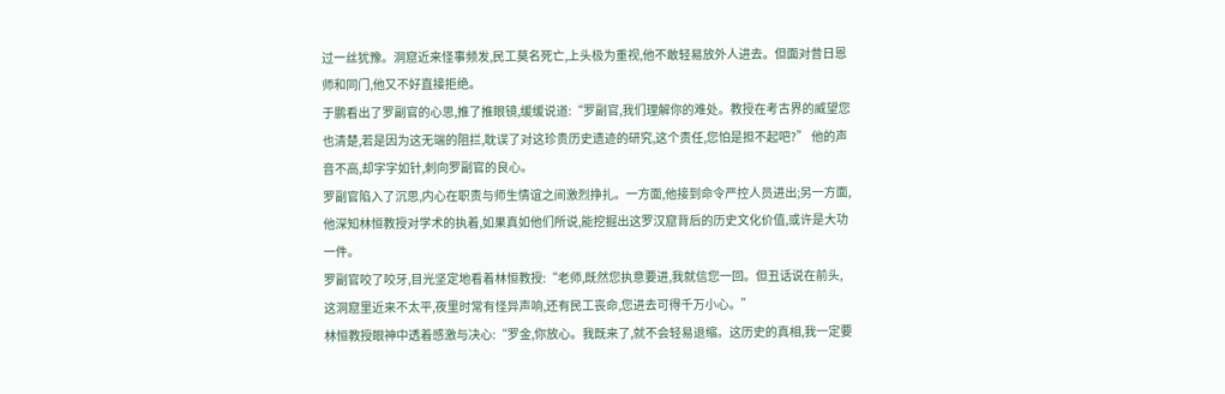过一丝犹豫。洞窟近来怪事频发,民工莫名死亡,上头极为重视,他不敢轻易放外人进去。但面对昔日恩师和同门,他又不好直接拒绝。
于鹏看出了罗副官的心思,推了推眼镜,缓缓说道:“罗副官,我们理解你的难处。教授在考古界的威望您也清楚,若是因为这无端的阻拦,耽误了对这珍贵历史遗迹的研究,这个责任,您怕是担不起吧?” 他的声音不高,却字字如针,刺向罗副官的良心。
罗副官陷入了沉思,内心在职责与师生情谊之间激烈挣扎。一方面,他接到命令严控人员进出;另一方面,他深知林恒教授对学术的执着,如果真如他们所说,能挖掘出这罗汉窟背后的历史文化价值,或许是大功一件。
罗副官咬了咬牙,目光坚定地看着林恒教授:“老师,既然您执意要进,我就信您一回。但丑话说在前头,这洞窟里近来不太平,夜里时常有怪异声响,还有民工丧命,您进去可得千万小心。”
林恒教授眼神中透着感激与决心:“罗金,你放心。我既来了,就不会轻易退缩。这历史的真相,我一定要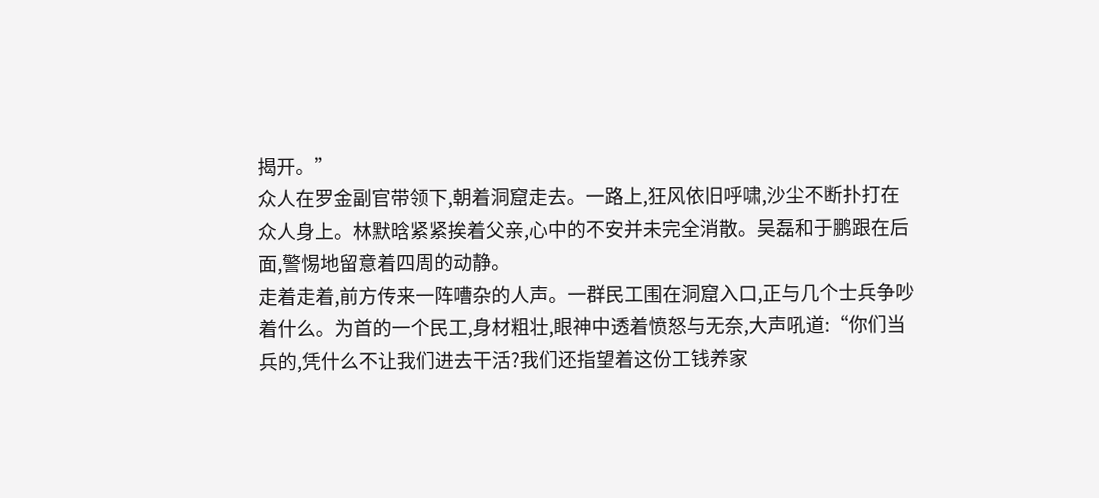揭开。”
众人在罗金副官带领下,朝着洞窟走去。一路上,狂风依旧呼啸,沙尘不断扑打在众人身上。林默晗紧紧挨着父亲,心中的不安并未完全消散。吴磊和于鹏跟在后面,警惕地留意着四周的动静。
走着走着,前方传来一阵嘈杂的人声。一群民工围在洞窟入口,正与几个士兵争吵着什么。为首的一个民工,身材粗壮,眼神中透着愤怒与无奈,大声吼道:“你们当兵的,凭什么不让我们进去干活?我们还指望着这份工钱养家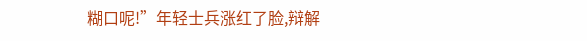糊口呢!”年轻士兵涨红了脸,辩解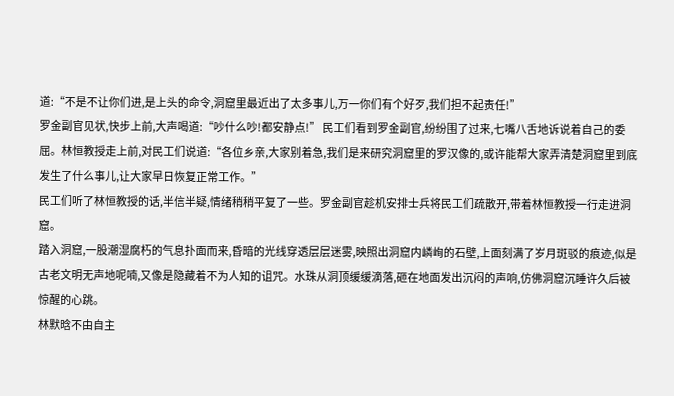道:“不是不让你们进,是上头的命令,洞窟里最近出了太多事儿,万一你们有个好歹,我们担不起责任!”
罗金副官见状,快步上前,大声喝道:“吵什么吵!都安静点!” 民工们看到罗金副官,纷纷围了过来,七嘴八舌地诉说着自己的委屈。林恒教授走上前,对民工们说道:“各位乡亲,大家别着急,我们是来研究洞窟里的罗汉像的,或许能帮大家弄清楚洞窟里到底发生了什么事儿,让大家早日恢复正常工作。”
民工们听了林恒教授的话,半信半疑,情绪稍稍平复了一些。罗金副官趁机安排士兵将民工们疏散开,带着林恒教授一行走进洞窟。
踏入洞窟,一股潮湿腐朽的气息扑面而来,昏暗的光线穿透层层迷雾,映照出洞窟内嶙峋的石壁,上面刻满了岁月斑驳的痕迹,似是古老文明无声地呢喃,又像是隐藏着不为人知的诅咒。水珠从洞顶缓缓滴落,砸在地面发出沉闷的声响,仿佛洞窟沉睡许久后被惊醒的心跳。
林默晗不由自主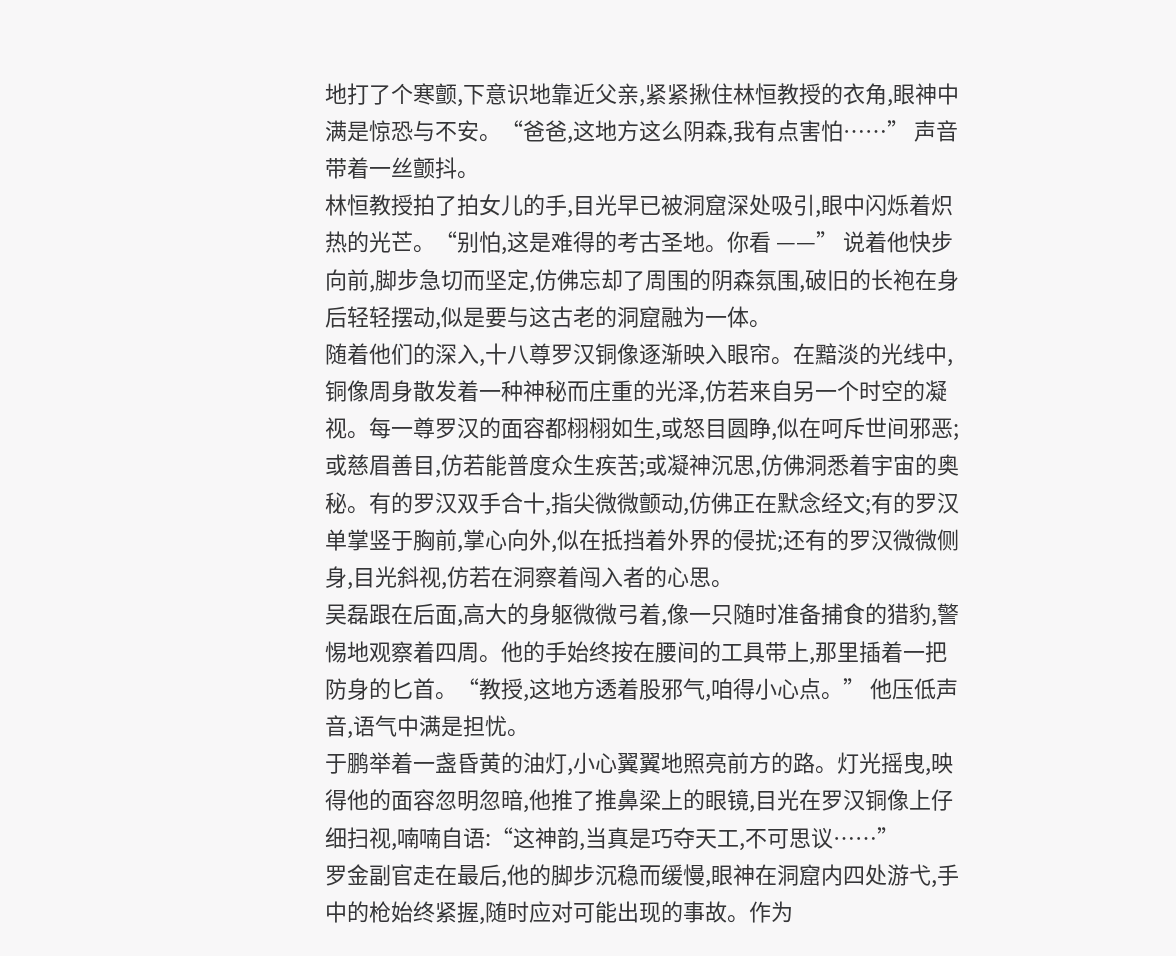地打了个寒颤,下意识地靠近父亲,紧紧揪住林恒教授的衣角,眼神中满是惊恐与不安。“爸爸,这地方这么阴森,我有点害怕……” 声音带着一丝颤抖。
林恒教授拍了拍女儿的手,目光早已被洞窟深处吸引,眼中闪烁着炽热的光芒。“别怕,这是难得的考古圣地。你看 ——” 说着他快步向前,脚步急切而坚定,仿佛忘却了周围的阴森氛围,破旧的长袍在身后轻轻摆动,似是要与这古老的洞窟融为一体。
随着他们的深入,十八尊罗汉铜像逐渐映入眼帘。在黯淡的光线中,铜像周身散发着一种神秘而庄重的光泽,仿若来自另一个时空的凝视。每一尊罗汉的面容都栩栩如生,或怒目圆睁,似在呵斥世间邪恶;或慈眉善目,仿若能普度众生疾苦;或凝神沉思,仿佛洞悉着宇宙的奥秘。有的罗汉双手合十,指尖微微颤动,仿佛正在默念经文;有的罗汉单掌竖于胸前,掌心向外,似在抵挡着外界的侵扰;还有的罗汉微微侧身,目光斜视,仿若在洞察着闯入者的心思。
吴磊跟在后面,高大的身躯微微弓着,像一只随时准备捕食的猎豹,警惕地观察着四周。他的手始终按在腰间的工具带上,那里插着一把防身的匕首。“教授,这地方透着股邪气,咱得小心点。” 他压低声音,语气中满是担忧。
于鹏举着一盏昏黄的油灯,小心翼翼地照亮前方的路。灯光摇曳,映得他的面容忽明忽暗,他推了推鼻梁上的眼镜,目光在罗汉铜像上仔细扫视,喃喃自语:“这神韵,当真是巧夺天工,不可思议……”
罗金副官走在最后,他的脚步沉稳而缓慢,眼神在洞窟内四处游弋,手中的枪始终紧握,随时应对可能出现的事故。作为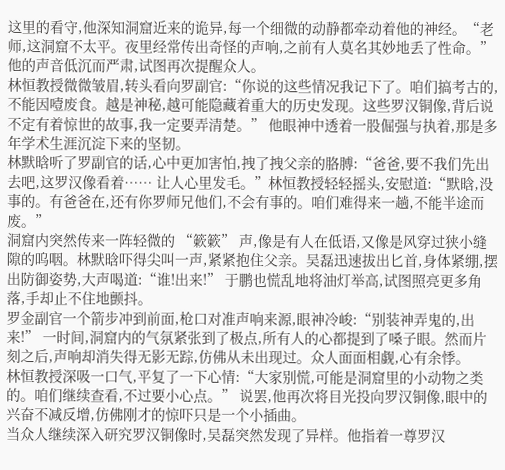这里的看守,他深知洞窟近来的诡异,每一个细微的动静都牵动着他的神经。“老师,这洞窟不太平。夜里经常传出奇怪的声响,之前有人莫名其妙地丢了性命。” 他的声音低沉而严肃,试图再次提醒众人。
林恒教授微微皱眉,转头看向罗副官:“你说的这些情况我记下了。咱们搞考古的,不能因噎废食。越是神秘,越可能隐藏着重大的历史发现。这些罗汉铜像,背后说不定有着惊世的故事,我一定要弄清楚。” 他眼神中透着一股倔强与执着,那是多年学术生涯沉淀下来的坚韧。
林默晗听了罗副官的话,心中更加害怕,拽了拽父亲的胳膊:“爸爸,要不我们先出去吧,这罗汉像看着…… 让人心里发毛。”林恒教授轻轻摇头,安慰道:“默晗,没事的。有爸爸在,还有你罗师兄他们,不会有事的。咱们难得来一趟,不能半途而废。”
洞窟内突然传来一阵轻微的 “簌簌” 声,像是有人在低语,又像是风穿过狭小缝隙的呜咽。林默晗吓得尖叫一声,紧紧抱住父亲。吴磊迅速拔出匕首,身体紧绷,摆出防御姿势,大声喝道:“谁!出来!” 于鹏也慌乱地将油灯举高,试图照亮更多角落,手却止不住地颤抖。
罗金副官一个箭步冲到前面,枪口对准声响来源,眼神冷峻:“别装神弄鬼的,出来!” 一时间,洞窟内的气氛紧张到了极点,所有人的心都提到了嗓子眼。然而片刻之后,声响却消失得无影无踪,仿佛从未出现过。众人面面相觑,心有余悸。
林恒教授深吸一口气,平复了一下心情:“大家别慌,可能是洞窟里的小动物之类的。咱们继续查看,不过要小心点。” 说罢,他再次将目光投向罗汉铜像,眼中的兴奋不减反增,仿佛刚才的惊吓只是一个小插曲。
当众人继续深入研究罗汉铜像时,吴磊突然发现了异样。他指着一尊罗汉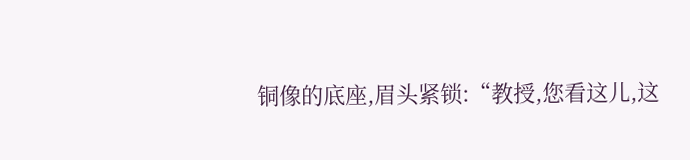铜像的底座,眉头紧锁:“教授,您看这儿,这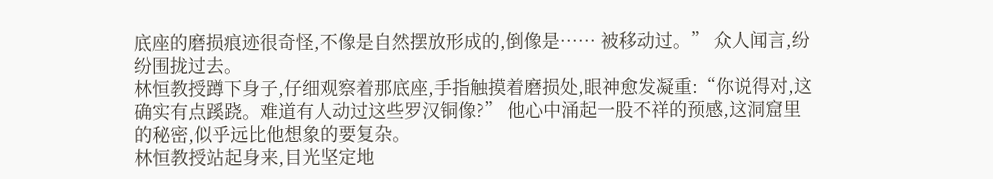底座的磨损痕迹很奇怪,不像是自然摆放形成的,倒像是…… 被移动过。” 众人闻言,纷纷围拢过去。
林恒教授蹲下身子,仔细观察着那底座,手指触摸着磨损处,眼神愈发凝重:“你说得对,这确实有点蹊跷。难道有人动过这些罗汉铜像?” 他心中涌起一股不祥的预感,这洞窟里的秘密,似乎远比他想象的要复杂。
林恒教授站起身来,目光坚定地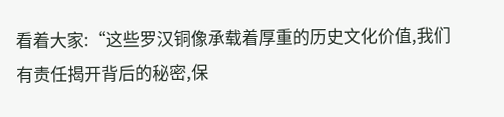看着大家:“这些罗汉铜像承载着厚重的历史文化价值,我们有责任揭开背后的秘密,保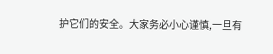护它们的安全。大家务必小心谨慎,一旦有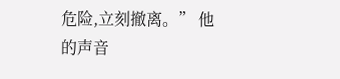危险,立刻撤离。” 他的声音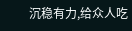沉稳有力,给众人吃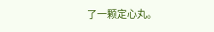了一颗定心丸。